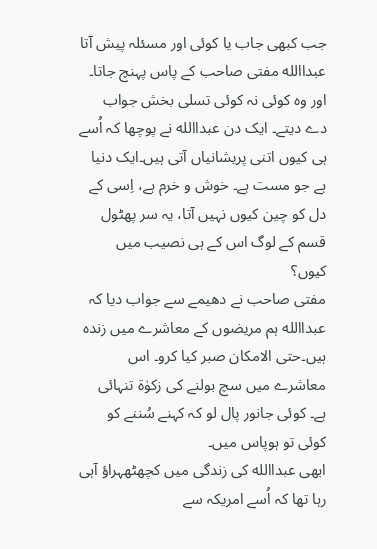جب کبھی جاب یا کوئی اور مسئلہ پیش آتا عبداالله مفتی صاحب کے پاس پہنچ جاتا۔ اور وہ کوئی نہ کوئی تسلی بخش جواب دے دیتے۔ ایک دن عبداالله نے پوچھا کہ اُسے ہی کیوں اتنی پریشانیاں آتی ہیں۔ایک دنیا ہے جو مست ہے۔ خوش و خرم ہے، اِسی کے دل کو چین کیوں نہیں آتا، یہ سر پھٹول قسم کے لوگ اس کے ہی نصیب میں کیوں؟
مفتی صاحب نے دھیمے سے جواب دیا کہ عبداالله ہم مریضوں کے معاشرے میں زندہ ہیں۔حتی الامکان صبر کیا کرو۔ اس معاشرے میں سچ بولنے کی زکوٰۃ تنہائی ہے۔ کوئی جانور پال لو کہ کہنے سُننے کو کوئی تو ہوپاس میں۔
ابھی عبداالله کی زندگی میں کچھٹھہراؤ آہی رہا تھا کہ اُسے امریکہ سے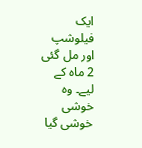ایک فیلوشپ اور مل گئی 2 ماہ کے لیے۔ وہ خوشی خوشی گیا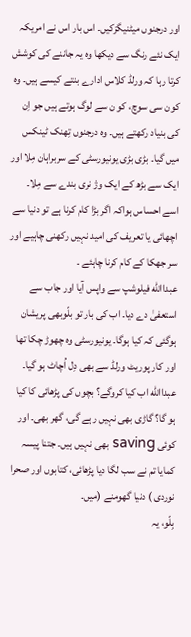اور درجنوں میٹنیگزکیں۔ اس بار اس نے امریکہ ایک نئے رنگ سے دیکھا وہ یہ جاننے کی کوشش کرتا رہا کہ ورلڈ کلاس ادارے بنتے کیسے ہیں۔ وہ کون سی سوچ، کو ن سے لوگ ہوتے ہیں جو اِن کی بنیاد رکھتے ہیں۔ وہ درجنوں تِھنک ٹینکس میں گیا۔ بڑی بڑی یونیورسٹی کے سربراہان مِلا اور ایک سے بڑھ کے ایک وژ نری بندے سے مِلا۔ اسے احساس ہواکہ اگر بڑا کام کرنا ہے تو دنیا سے اچھائی یا تعریف کی امید نہیں رکھنی چاہیے اور سر جھکا کے کام کرنا چاہئے ۔
عبداالله فیلوشپ سے واپس آیا اور جاب سے استعفیٰ دے دیا۔ اب کی بار تو بلّوبھی پریشان ہوگئی کہ کیا ہوگا۔ یونیورسٹی وہ چھوڑ چکا تھا اور کار پوریٹ ورلڈ سے بھی دِل اُچاٹ ہو گیا۔ عبداالله اب کیا کروگے؟ بچوں کی پڑھائی کا کیا ہو گا؟ گاڑی بھی نہیں رہے گی، گھر بھی۔ اور کوئی saving بھی نہیں ہیں۔ جتنا پیسہ کمایا تم نے سب لگا دیا پڑھائی، کتابوں اور صحرا نوردی ) دنیا گھومنے (میں۔
بِلّو، یہ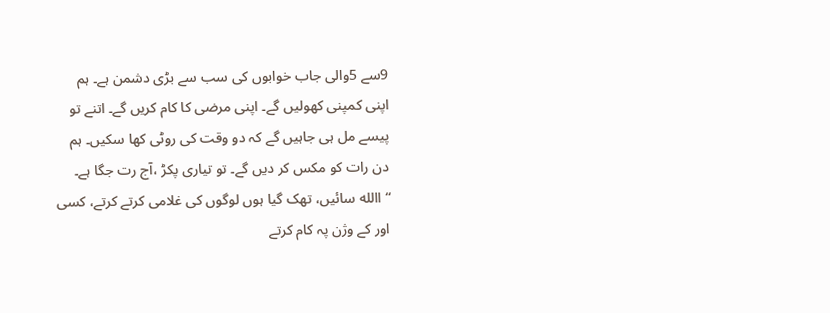9سے 5والی جاب خوابوں کی سب سے بڑی دشمن ہے۔ ہم اپنی کمپنی کھولیں گے۔ اپنی مرضی کا کام کریں گے۔ اتنے تو پیسے مل ہی جاہیں گے کہ دو وقت کی روٹی کھا سکیں۔ ہم دن رات کو مکس کر دیں گے۔ تو تیاری پکڑ ،آج رت جگا ہے۔
“االله سائیں، تھک گیا ہوں لوگوں کی غلامی کرتے کرتے، کسی اور کے وژن پہ کام کرتے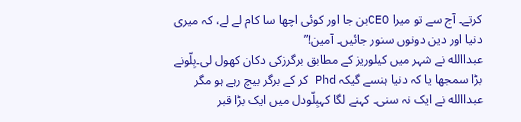کرتے۔ آج سے تو میرا CEOبن جا اور کوئی اچھا سا کام لے لے، کہ میری دنیا اور دین دونوں سنور جائیں۔ آمین!”
عبداالله نے شہر میں کیلوریز کے مطابق برگرزکی دکان کھول لی۔بِلّونے بڑا سمجھا یا کہ دنیا ہنسے گیکہ Phd کر کے برگر بیچ رہے ہو مگر عبداالله نے ایک نہ سنی۔ کہنے لگا کہبِلّودل میں ایک بڑا قبر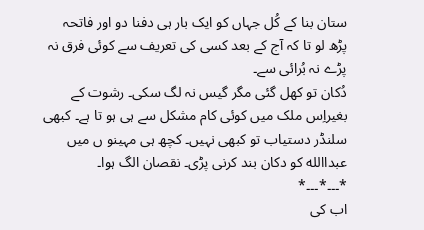ستان بنا کے کُل جہاں کو ایک بار ہی دفنا دو اور فاتحہ پڑھ لو تا کہ آج کے بعد کسی کی تعریف سے کوئی فرق نہ پڑے نہ بُرائی سے۔
دُکان تو کھل گئی مگر گیس نہ لگ سکی۔ رشوت کے بغیراِس ملک میں کوئی کام مشکل سے ہی ہو تا ہے۔ کبھی سلنڈر دستیاب تو کبھی نہیں۔ کچھ ہی مہینو ں میں عبداالله کو دکان بند کرنی پڑی۔ نقصان الگ ہوا۔
*۔۔۔*۔۔۔*
اب کی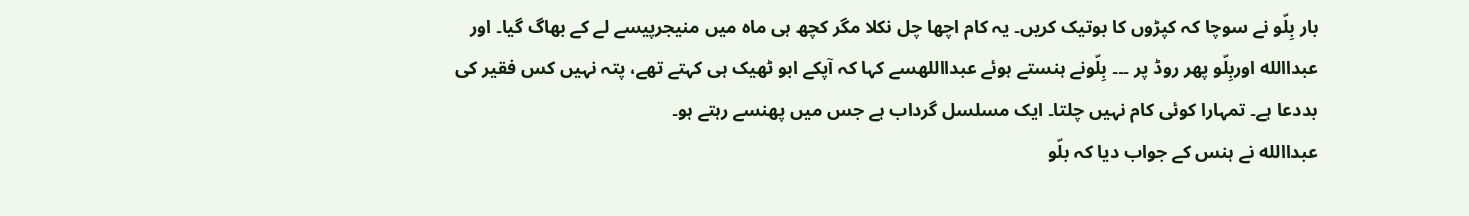بار بِلّو نے سوچا کہ کپڑوں کا بوتیک کریں۔ یہ کام اچھا چل نکلا مگر کچھ ہی ماہ میں منیجرپیسے لے کے بھاگ گیا۔ اور عبداالله اوربِلّو پھر روڈ پر ۔۔۔ بِلّونے ہنستے ہوئے عبدااللهسے کہا کہ آپکے ابو ٹھیک ہی کہتے تھے، پتہ نہیں کس فقیر کی بددعا ہے۔ تمہارا کوئی کام نہیں چلتا۔ ایک مسلسل گرداب ہے جس میں پھنسے رہتے ہو۔
عبداالله نے ہنس کے جواب دیا کہ بلّو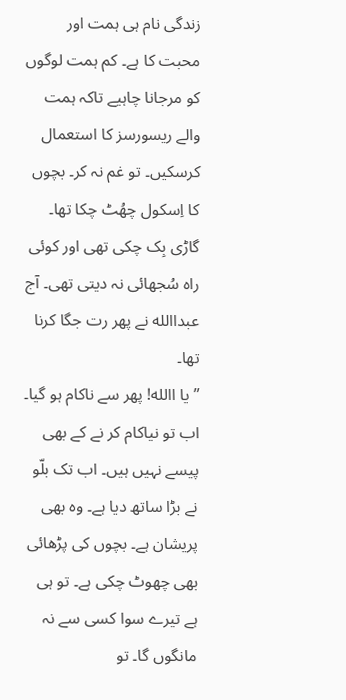زندگی نام ہی ہمت اور محبت کا ہے۔ کم ہمت لوگوں کو مرجانا چاہیے تاکہ ہمت والے ریسورسز کا استعمال کرسکیں۔ تو غم نہ کر۔ بچوں کا اِسکول چھُٹ چکا تھا۔ گاڑی بِک چکی تھی اور کوئی راہ سُجھائی نہ دیتی تھی۔ آج عبداالله نے پھر رت جگا کرنا تھا۔
” یا االله! پھر سے ناکام ہو گیا۔ اب تو نیاکام کر نے کے بھی پیسے نہیں ہیں۔ اب تک بلّو نے بڑا ساتھ دیا ہے۔ وہ بھی پریشان ہے۔ بچوں کی پڑھائی بھی چھوٹ چکی ہے۔ تو ہی ہے تیرے سوا کسی سے نہ مانگوں گا۔ تو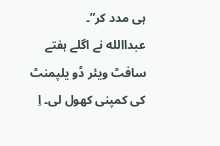ہی مدد کر”۔
عبداالله نے اگلے ہفتے سافٹ ویئر ڈو یلپمنٹ کی کمپنی کھول لی۔ اِ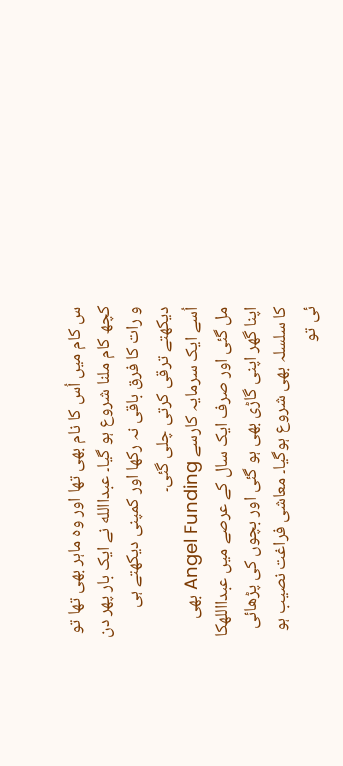س کام میں اُس کا نام بھی تھا اور وہ ماہر بھی تھا تو کچھ کام ملنا شروع ہو گیا۔ عبداالله نے ایک بار پھر دن و رات کا فرق باقی نہ رکھا اور کمپنی دیکھتے ہی دیکھتے ترقی کرتی چلی گئی۔
اُسے ایک سرمایہ کارسے Angel Funding بھی مل گئی اور صرف ایک سال کے عرصے میں عبدااللهکا اپنا گھر اپنی گاڑی بھی ہو گئی اور بچوں کی پڑھائی کا سلسلہ بھی شروع ہوگیا۔ معاشی فراغت نصیب ہو ئی تو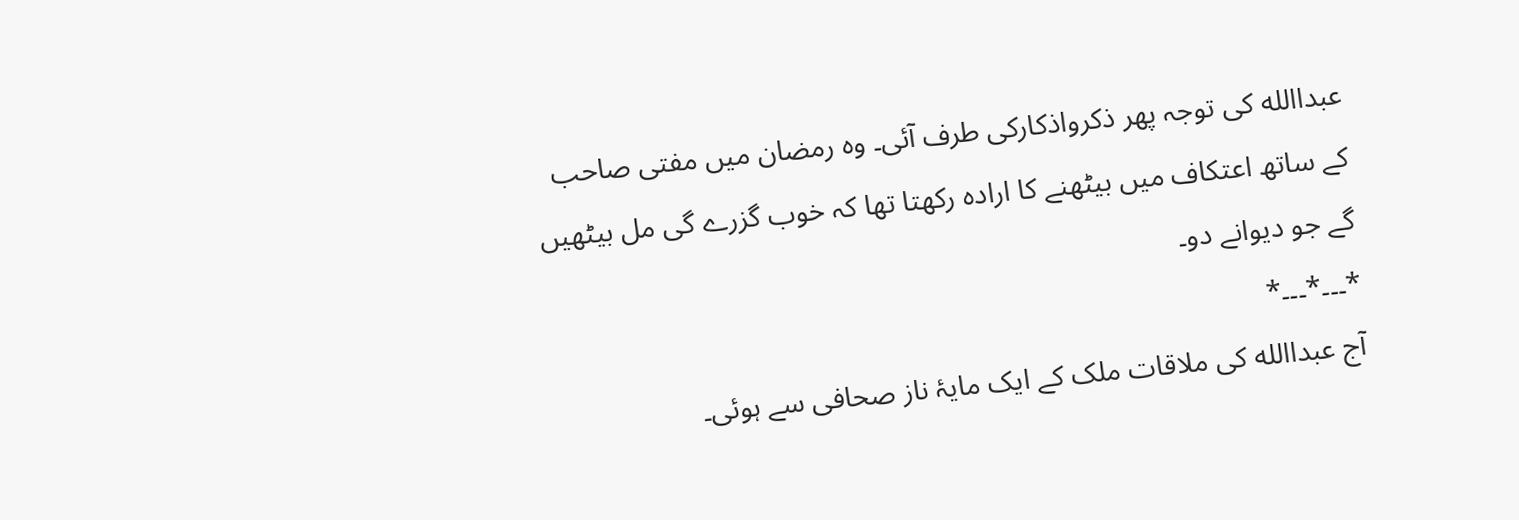عبداالله کی توجہ پھر ذکرواذکارکی طرف آئی۔ وہ رمضان میں مفتی صاحب کے ساتھ اعتکاف میں بیٹھنے کا ارادہ رکھتا تھا کہ خوب گزرے گی مل بیٹھیں گے جو دیوانے دو۔
*۔۔۔*۔۔۔*
آج عبداالله کی ملاقات ملک کے ایک مایۂ ناز صحافی سے ہوئی۔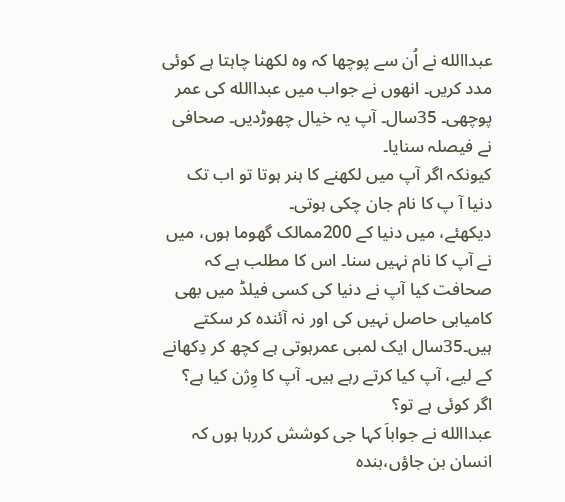عبداالله نے اُن سے پوچھا کہ وہ لکھنا چاہتا ہے کوئی مدد کریں۔ انھوں نے جواب میں عبداالله کی عمر پوچھی۔ 35سال۔ آپ یہ خیال چھوڑدیں۔ صحافی نے فیصلہ سنایا۔
کیونکہ اگر آپ میں لکھنے کا ہنر ہوتا تو اب تک دنیا آ پ کا نام جان چکی ہوتی۔
دیکھئے، میں دنیا کے 200ممالک گھوما ہوں، میں نے آپ کا نام نہیں سنا۔ اس کا مطلب ہے کہ صحافت کیا آپ نے دنیا کی کسی فیلڈ میں بھی کامیابی حاصل نہیں کی اور نہ آئندہ کر سکتے ہیں۔35سال ایک لمبی عمرہوتی ہے کچھ کر دِکھانے کے لیے، آپ کیا کرتے رہے ہیں۔ آپ کا وِژن کیا ہے؟ اگر کوئی ہے تو؟
عبداالله نے جواباَ کہا جی کوشش کررہا ہوں کہ انسان بن جاؤں،بندہ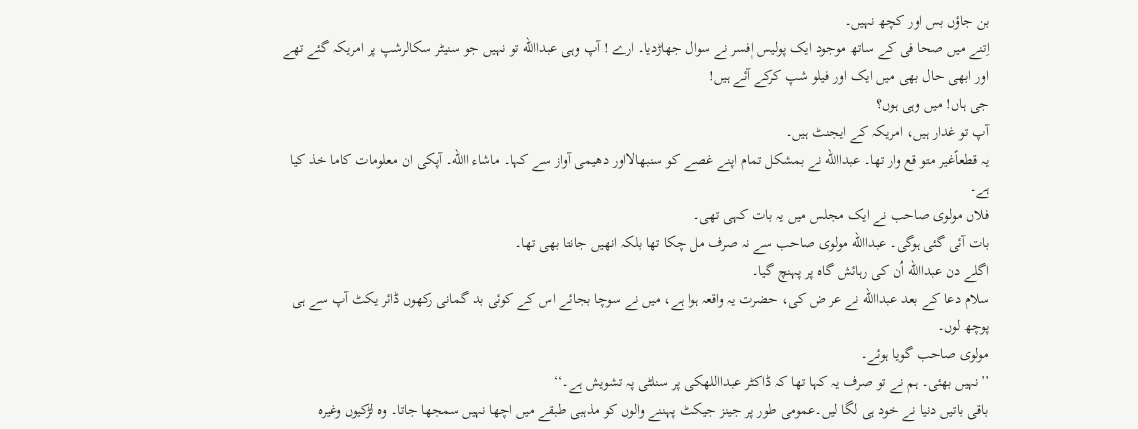بن جاؤں بس اور کچھ نہیں۔
اِتنے میں صحا فی کے ساتھ موجود ایک پولیس اٖفسر نے سوال جھاڑدیا۔ ارے ! آپ وہی عبداالله تو نہیں جو سنیٹر سکالرشپ پر امریکہ گئے تھے اور ابھی حال بھی میں ایک اور فیلو شپ کرکے آئے ہیں!
جی ہاں! میں وہی ہوں؟
آپ تو غدار ہیں، امریکہ کے ایجنٹ ہیں۔
یہ قطعاًغیر متو قع وار تھا۔ عبداالله نے بمشکل تمام اپنے غصے کو سنبھالااور دھیمی آواز سے کہا۔ ماشاء االله۔ آپکی ان معلومات کاما خذ کیا ہے۔
فلاں مولوی صاحب نے ایک مجلس میں یہ بات کہی تھی۔
بات آئی گئی ہوگی۔ عبداالله مولوی صاحب سے نہ صرف مل چکا تھا بلکہ انھیں جانتا بھی تھا۔
اگلے دن عبداالله اُن کی رہائش گاہ پر پہنچ گیا۔
سلام دعا کے بعد عبداالله نے عر ض کی، حضرت یہ واقعہ ہوا ہے، میں نے سوچا بجائے اس کے کوئی بد گمانی رکھوں ڈائر یکٹ آپ سے ہی پوچھ لوں۔
مولوی صاحب گویا ہوئے۔
’’نہیں بھئی۔ ہم نے تو صرف یہ کہا تھا کہ ڈاکٹر عبدااللهکی پر سنلٹی پہ تشویش ہے۔‘‘
باقی باتیں دنیا نے خود ہی لگا لیں۔عمومی طور پر جینز جیکٹ پہننے والوں کو مذہبی طبقے میں اچھا نہیں سمجھا جاتا۔ وہ لڑکیوں وغیرہ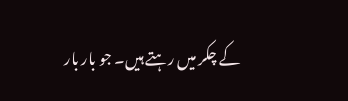کے چکر میں رہتے ہیں۔ جو بار بار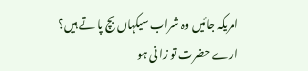امریکہ جائیں وہ شراب سیکہاں بچ پا تے ہیں؟
ارے حضرت تو زا نی ہو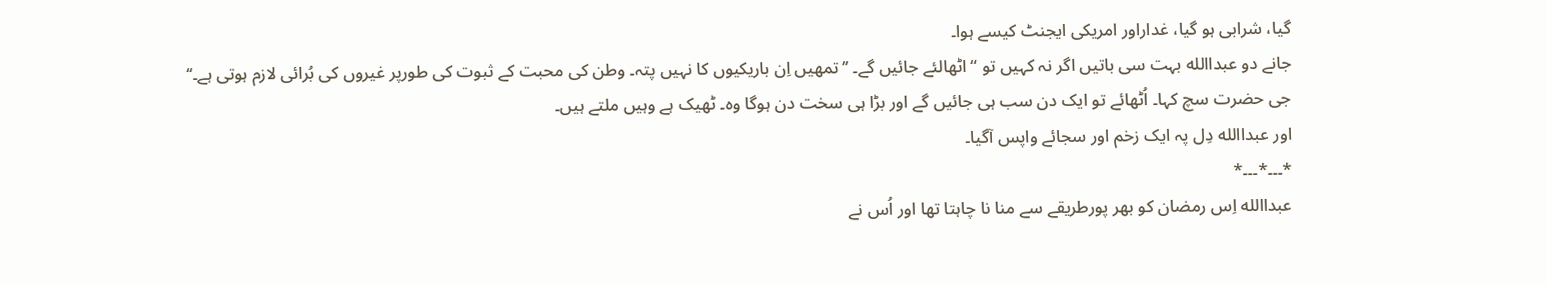گیا، شرابی ہو گیا، غداراور امریکی ایجنٹ کیسے ہوا۔
جانے دو عبداالله بہت سی باتیں اگر نہ کہیں تو “اٹھالئے جائیں گے۔ ’’تمھیں اِن باریکیوں کا نہیں پتہ۔ وطن کی محبت کے ثبوت کی طورپر غیروں کی بُرائی لازم ہوتی ہے۔‘‘
جی حضرت سچ کہا۔ اُٹھائے تو ایک دن سب ہی جائیں گے اور بڑا ہی سخت دن ہوگا وہ۔ ٹھیک ہے وہیں ملتے ہیں۔
اور عبداالله دِل پہ ایک زخم اور سجائے واپس آگیا۔
*۔۔۔*۔۔۔*
عبداالله اِس رمضان کو بھر پورطریقے سے منا نا چاہتا تھا اور اُس نے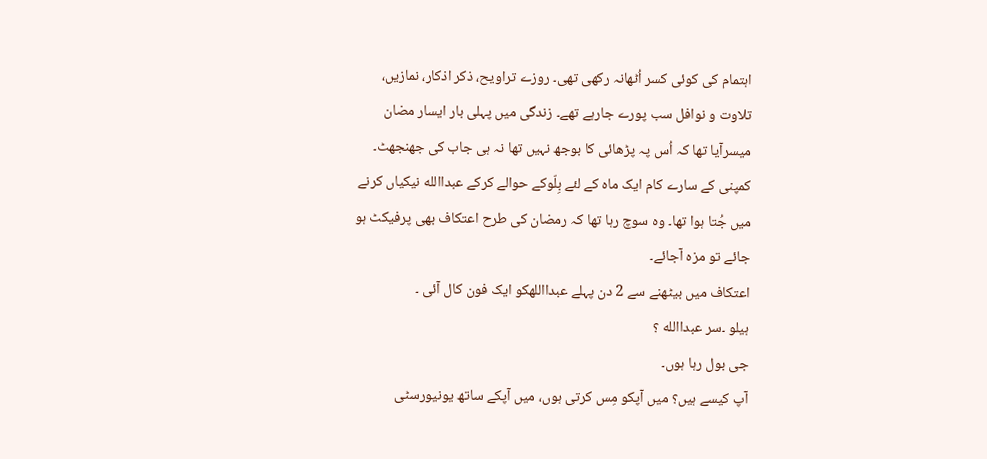اہتمام کی کوئی کسر اُٹھانہ رکھی تھی۔ روزے تراویح، ذکر اذکار، نمازیں، تلاوت و نوافل سب پورے جارہے تھے۔ زندگی میں پہلی بار ایسار مضان میسرآیا تھا کہ اُس پہ پڑھائی کا بوجھ نہیں تھا نہ ہی جاب کی جھنجھٹ۔ کمپنی کے سارے کام ایک ماہ کے لئے بِلّوکے حوالے کرکے عبداالله نیکیاں کرنے میں جُتا ہوا تھا۔ وہ سوچ رہا تھا کہ رمضان کی طرح اعتکاف بھی پرفیکٹ ہو جائے تو مزہ آجائے۔
اعتکاف میں بیٹھنے سے 2 دن پہلے عبدااللهکو ایک فون کال آئی ۔
ہیلو ۔سر عبداالله ؟
جی بول رہا ہوں۔
آپ کیسے ہیں؟ میں آپکو مِس کرتی ہوں، میں آپکے ساتھ یونیورسٹی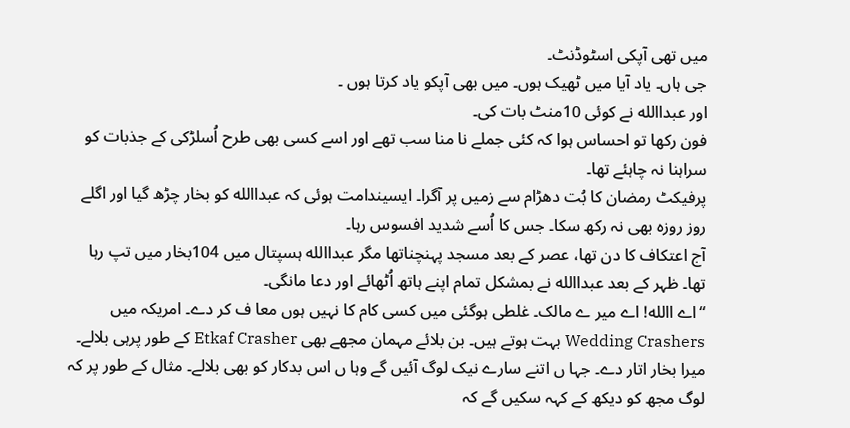میں تھی آپکی اسٹوڈنٹ۔
جی ہاں۔ یاد آیا میں ٹھیک ہوں۔ میں بھی آپکو یاد کرتا ہوں ۔
اور عبداالله نے کوئی 10منٹ بات کی۔
فون رکھا تو احساس ہوا کہ کئی جملے نا منا سب تھے اور اسے کسی بھی طرح اُسلڑکی کے جذبات کو سراہنا نہ چاہئے تھا۔
پرفیکٹ رمضان کا بُت دھڑام سے زمیں پر آگرا۔ ایسیندامت ہوئی کہ عبداالله کو بخار چڑھ گیا اور اگلے روز روزہ بھی نہ رکھ سکا۔ جس کا اُسے شدید افسوس رہا۔
آج اعتکاف کا دن تھا، عصر کے بعد مسجد پہنچناتھا مگر عبداالله ہسپتال میں 104بخار میں تپ رہا تھا۔ ظہر کے بعد عبداالله نے بمشکل تمام اپنے ہاتھ اُٹھائے اور دعا مانگی۔
“اے االله! اے میر ے مالک۔ غلطی ہوگئی میں کسی کام کا نہیں ہوں معا ف کر دے۔ امریکہ میں Wedding Crashers بہت ہوتے ہیں۔ بن بلائے مہمان مجھے بھی Etkaf Crasher کے طور پرہی بلالے۔
میرا بخار اتار دے۔ جہا ں اتنے سارے نیک لوگ آئیں گے وہا ں اس بدکار کو بھی بلالے۔ مثال کے طور پر کہ لوگ مجھ کو دیکھ کے کہہ سکیں گے کہ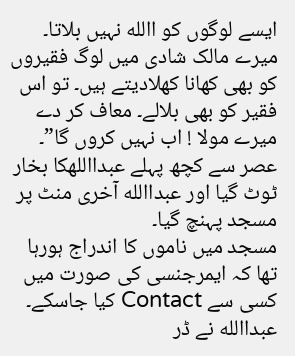ایسے لوگوں کو االله نہیں بلاتا۔ میرے مالک شادی میں لوگ فقیروں کو بھی کھانا کھلادیتے ہیں۔ تو اس فقیر کو بھی بلالے۔ معاف کر دے میرے مولا ! اب نہیں کروں گا”۔
عصر سے کچھ پہلے عبدااللهکا بخار ٹوٹ گیا اور عبداالله آخری منٹ پر مسجد پہنچ گیا۔
مسجد میں ناموں کا اندراج ہورہا تھا کہ ایمرجنسی کی صورت میں کسی سے Contact کیا جاسکے۔ عبداالله نے ڈر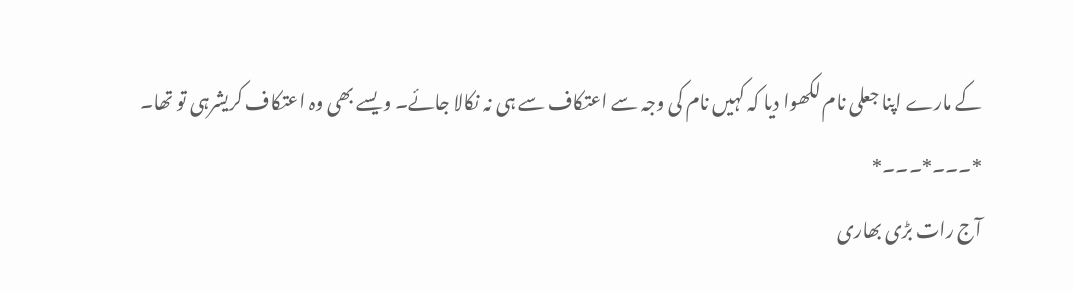کے مارے اپنا جعلی نام لکھوا دیا کہ کہیں نام کی وجہ سے اعتکاف سے ہی نہ نکالا جائے۔ ویسے بھی وہ اعتکاف کریشرہی تو تھا۔
*۔۔۔*۔۔۔*
آج رات بڑی بھاری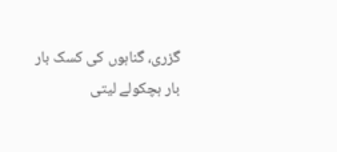گزری، گناہوں کی کسک بار بار ہچکولے لیتی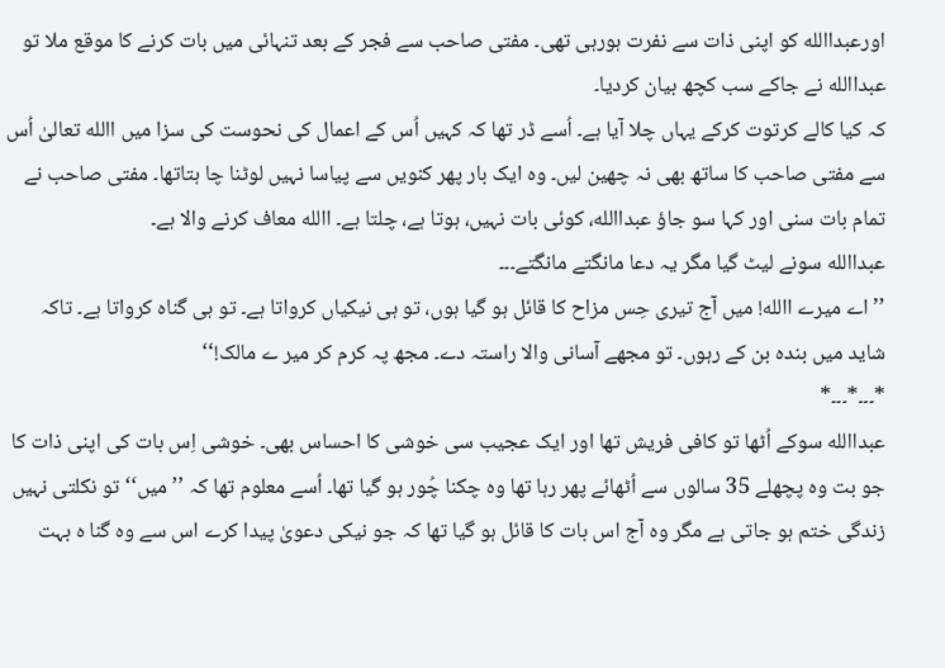اورعبداالله کو اپنی ذات سے نفرت ہورہی تھی۔ مفتی صاحب سے فجر کے بعد تنہائی میں بات کرنے کا موقع ملا تو عبداالله نے جاکے سب کچھ بیان کردیا۔
کہ کیا کالے کرتوت کرکے یہاں چلا آیا ہے۔ اُسے ڈر تھا کہ کہیں اُس کے اعمال کی نحوست کی سزا میں االله تعالیٰ اُس سے مفتی صاحب کا ساتھ بھی نہ چھین لیں۔ وہ ایک بار پھر کنویں سے پیاسا نہیں لوٹنا چا ہتاتھا۔ مفتی صاحب نے تمام بات سنی اور کہا سو جاؤ عبداالله، کوئی بات نہیں، ہوتا ہے، چلتا ہے۔ االله معاف کرنے والا ہے۔
عبداالله سونے لیٹ گیا مگر یہ دعا مانگتے مانگتے۔۔۔
’’اے میرے االله! میں آج تیری حِس مزاح کا قائل ہو گیا ہوں، تو ہی نیکیاں کرواتا ہے۔ تو ہی گناہ کرواتا ہے۔ تاکہ شاید میں بندہ بن کے رہوں۔ تو مجھے آسانی والا راستہ دے۔ مجھ پہ کرم کر میر ے مالک!‘‘
*۔۔۔*۔۔۔*
عبداالله سوکے اُٹھا تو کافی فریش تھا اور ایک عجیب سی خوشی کا احساس بھی۔ خوشی اِس بات کی اپنی ذات کا جو بت وہ پچھلے 35 سالوں سے اُٹھائے پھر رہا تھا وہ چکنا چُور ہو گیا تھا۔ اُسے معلوم تھا کہ ’’میں‘‘ تو نکلتی نہیں زندگی ختم ہو جاتی ہے مگر وہ آج اس بات کا قائل ہو گیا تھا کہ جو نیکی دعویٰ پیدا کرے اس سے وہ گنا ہ بہت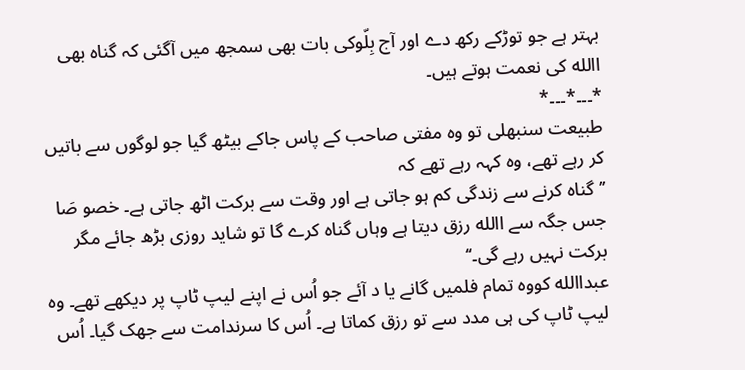بہتر ہے جو توڑکے رکھ دے اور آج بِلّوکی بات بھی سمجھ میں آگئی کہ گناہ بھی االله کی نعمت ہوتے ہیں۔
*۔۔۔*۔۔۔*
طبیعت سنبھلی تو وہ مفتی صاحب کے پاس جاکے بیٹھ گیا جو لوگوں سے باتیں کر رہے تھے، وہ کہہ رہے تھے کہ
’’گناہ کرنے سے زندگی کم ہو جاتی ہے اور وقت سے برکت اٹھ جاتی ہے۔ خصو صَا جس جگہ سے االله رزق دیتا ہے وہاں گناہ کرے گا تو شاید روزی بڑھ جائے مگر برکت نہیں رہے گی۔‘‘
عبداالله کووہ تمام فلمیں گانے یا د آئے جو اُس نے اپنے لیپ ٹاپ پر دیکھے تھے۔ وہ لیپ ٹاپ کی ہی مدد سے تو رزق کماتا ہے۔ اُس کا سرندامت سے جھک گیا۔ اُس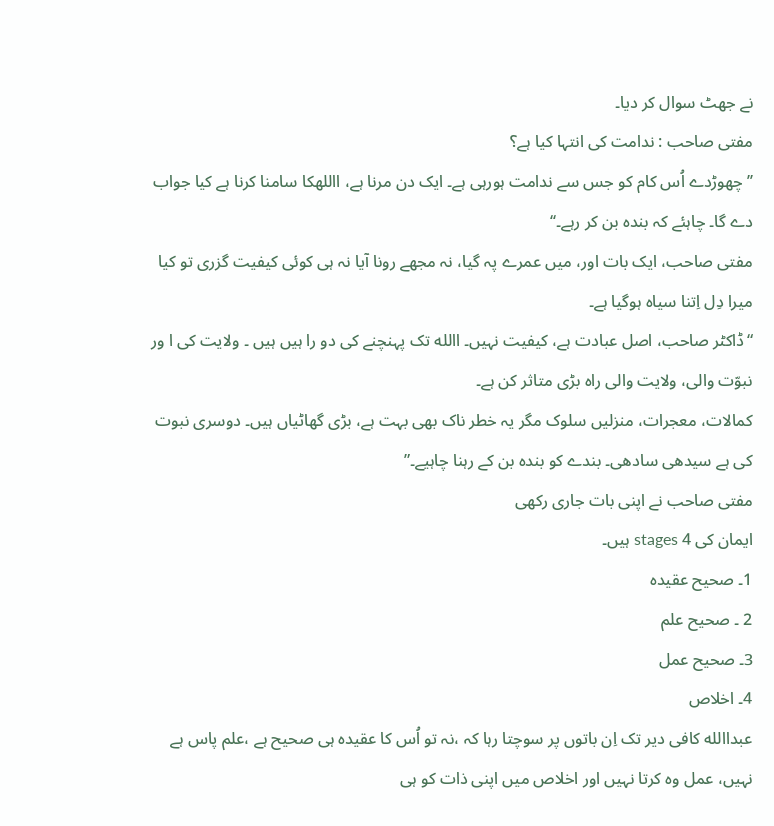نے جھٹ سوال کر دیا۔
مفتی صاحب : ندامت کی انتہا کیا ہے؟
’’چھوڑدے اُس کام کو جس سے ندامت ہورہی ہے۔ ایک دن مرنا ہے، االلهکا سامنا کرنا ہے کیا جواب دے گا۔ چاہئے کہ بندہ بن کر رہے۔‘‘
مفتی صاحب، ایک بات اور، میں عمرے پہ گیا، نہ مجھے رونا آیا نہ ہی کوئی کیفیت گزری تو کیا میرا دِل اِتنا سیاہ ہوگیا ہے۔
“ڈاکٹر صاحب، اصل عبادت ہے، کیفیت نہیں۔ االله تک پہنچنے کی دو را ہیں ہیں ۔ ولایت کی ا ور نبوّت والی، ولایت والی راہ بڑی متاثر کن ہے۔
کمالات، معجرات، منزلیں سلوک مگر یہ خطر ناک بھی بہت ہے، بڑی گھاٹیاں ہیں۔ دوسری نبوت کی ہے سیدھی سادھی۔ بندے کو بندہ بن کے رہنا چاہیے۔”
مفتی صاحب نے اپنی بات جاری رکھی
ایمان کی 4 stages ہیں۔
1۔ صحیح عقیدہ
2 ۔ صحیح علم
3۔ صحیح عمل
4۔ اخلاص
عبداالله کافی دیر تک اِن باتوں پر سوچتا رہا کہ ،نہ تو اُس کا عقیدہ ہی صحیح ہے ،علم پاس ہے نہیں، عمل وہ کرتا نہیں اور اخلاص میں اپنی ذات کو ہی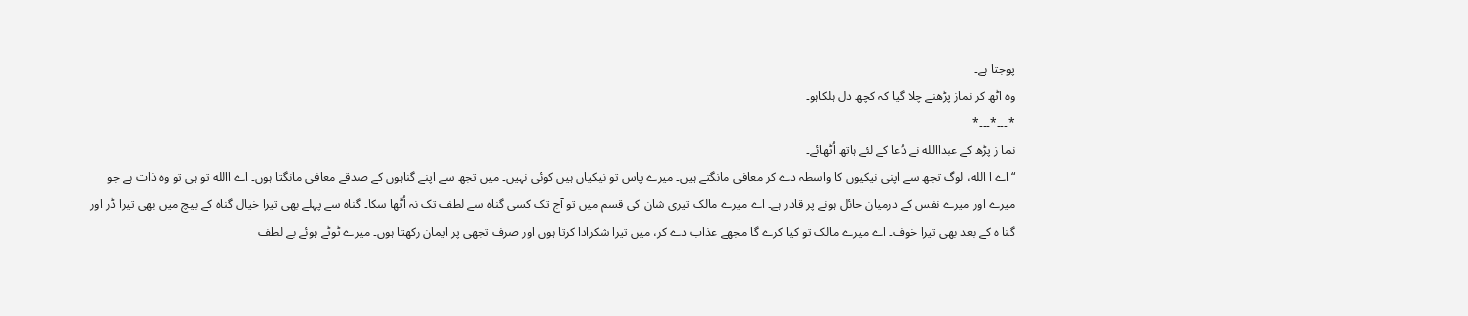پوجتا ہے۔
وہ اٹھ کر نماز پڑھنے چلا گیا کہ کچھ دل ہلکاہو۔
*۔۔۔*۔۔۔*
نما ز پڑھ کے عبداالله نے دُعا کے لئے ہاتھ اُٹھائے۔
“اے ا الله، لوگ تجھ سے اپنی نیکیوں کا واسطہ دے کر معافی مانگتے ہیں۔ میرے پاس تو نیکیاں ہیں کوئی نہیں۔ میں تجھ سے اپنے گناہوں کے صدقے معافی مانگتا ہوں۔ اے االله تو ہی تو وہ ذات ہے جو میرے اور میرے نفس کے درمیان حائل ہونے پر قادر ہے۔ اے میرے مالک تیری شان کی قسم میں تو آج تک کسی گناہ سے لطف تک نہ اُٹھا سکا۔ گناہ سے پہلے بھی تیرا خیال گناہ کے بیچ میں بھی تیرا ڈر اور گنا ہ کے بعد بھی تیرا خوف۔ اے میرے مالک تو کیا کرے گا مجھے عذاب دے کر، میں تیرا شکرادا کرتا ہوں اور صرف تجھی پر ایمان رکھتا ہوں۔ میرے ٹوٹے ہوئے بے لطف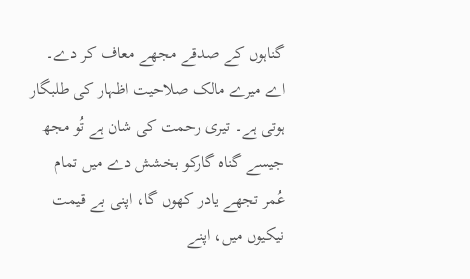گناہوں کے صدقے مجھے معاف کر دے۔ اے میرے مالک صلاحیت اظہار کی طلبگار ہوتی ہے۔ تیری رحمت کی شان ہے تُو مجھ جیسے گناہ گارکو بخشش دے میں تمام عُمر تجھے یادر کھوں گا، اپنی بے قیمت نیکیوں میں، اپنے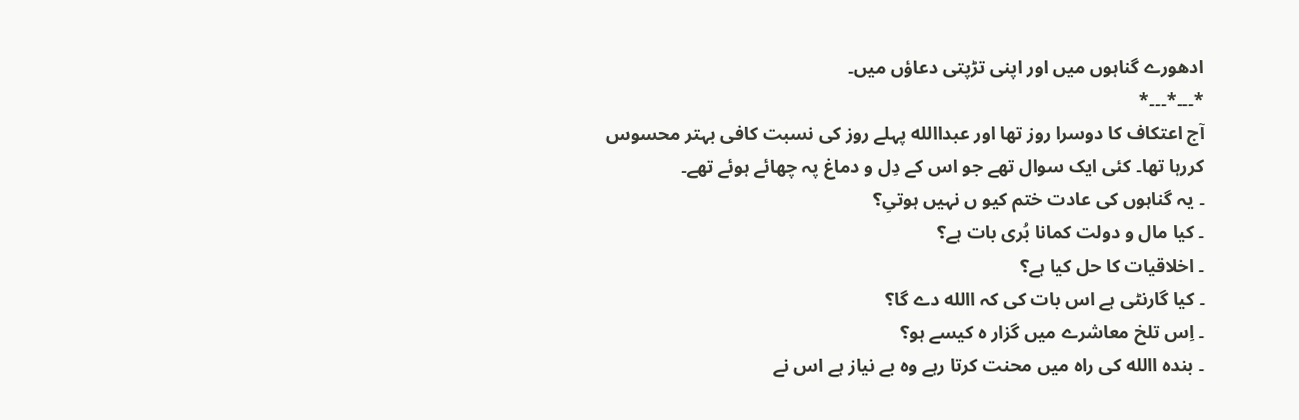ادھورے گناہوں میں اور اپنی تڑپتی دعاؤں میں۔
*۔۔۔*۔۔۔*
آج اعتکاف کا دوسرا روز تھا اور عبداالله پہلے روز کی نسبت کافی بہتر محسوس کررہا تھا۔ کئی ایک سوال تھے جو اس کے دِل و دماغ پہ چھائے ہوئے تھے۔
۔ یہ گناہوں کی عادت ختم کیو ں نہیں ہوتیِ؟
۔ کیا مال و دولت کمانا بُری بات ہے؟
۔ اخلاقیات کا حل کیا ہے؟
۔ کیا گارنٹی ہے اس بات کی کہ االله دے گا؟
۔ اِس تلخ معاشرے میں گزار ہ کیسے ہو؟
۔ بندہ االله کی راہ میں محنت کرتا رہے وہ بے نیاز ہے اس نے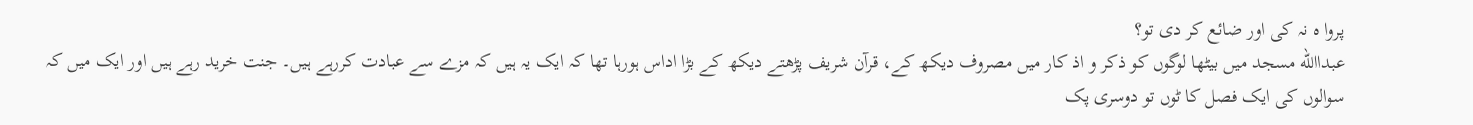پروا ہ نہ کی اور ضائع کر دی تو؟
عبداالله مسجد میں بیٹھا لوگوں کو ذکر و اذ کار میں مصروف دیکھ کے، قرآن شریف پڑھتے دیکھ کے بڑا اداس ہورہا تھا کہ ایک یہ ہیں کہ مزے سے عبادت کررہے ہیں۔ جنت خرید رہے ہیں اور ایک میں کہ سوالوں کی ایک فصل کا ٹوں تو دوسری پک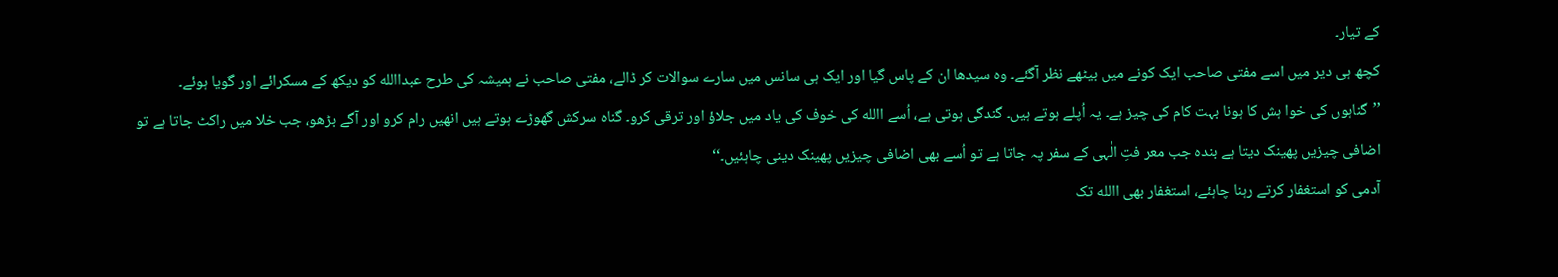کے تیار۔
کچھ ہی دیر میں اسے مفتی صاحب ایک کونے میں بیٹھے نظر آگئے۔ وہ سیدھا ان کے پاس گیا اور ایک ہی سانس میں سارے سوالات کر ڈالے، مفتی صاحب نے ہمیشہ کی طرح عبداالله کو دیکھ کے مسکرائے اور گویا ہوئے۔
’’گناہوں کی خوا ہش کا ہونا بہت کام کی چیز ہے۔ یہ اُپلے ہوتے ہیں۔ گندگی ہوتی ہے، اُسے االله کی خوف کی یاد میں جلاؤ اور ترقی کرو۔ گناہ سرکش گھوڑے ہوتے ہیں انھیں رام کرو اور آگے بڑھو، جب خلا میں راکٹ جاتا ہے تو اضافی چیزیں پھینک دیتا ہے بندہ جب معر فتِ الٰہی کے سفر پہ جاتا ہے تو اُسے بھی اضافی چیزیں پھینک دینی چاہئیں۔‘‘
آدمی کو استغفار کرتے رہنا چاہئے، استغفار بھی االله تک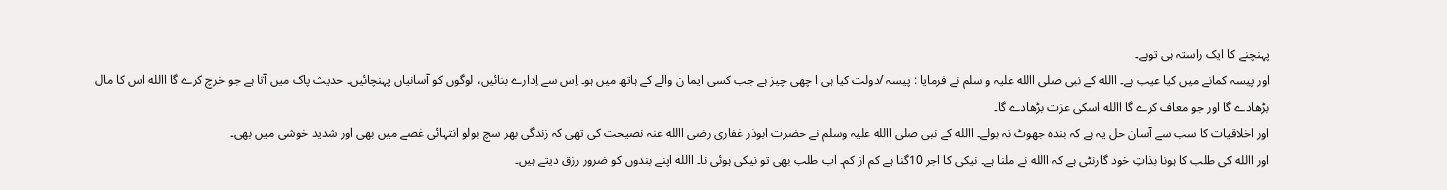پہنچنے کا ایک راستہ ہی توہے۔
اور پیسہ کمانے میں کیا عیب ہے۔ االله کے نبی صلی االله علیہ و سلم نے فرمایا : پیسہ /دولت کیا ہی ا چھی چیز ہے جب کسی ایما ن والے کے ہاتھ میں ہو۔ اِس سے اِدارے بنائیں، لوگوں کو آسانیاں پہنچائیں۔ حدیث پاک میں آتا ہے جو خرچ کرے گا االله اس کا مال بڑھادے گا اور جو معاف کرے گا االله اسکی عزت بڑھادے گا۔
اور اخلاقیات کا سب سے آسان حل یہ ہے کہ بندہ جھوٹ نہ بولے۔ االله کے نبی صلی االله علیہ وسلم نے حضرت ابوذر غفاری رضی االله عنہ نصیحت کی تھی کہ زندگی بھر سچ بولو انتہائی غصے میں بھی اور شدید خوشی میں بھی۔
اور االله کی طلب کا ہونا بذاتِ خود گارنٹی ہے کہ االله نے ملنا ہے۔ نیکی کا اجر 10گنا ہے کم از کم۔ اب طلب بھی تو نیکی ہوئی نا۔ االله اپنے بندوں کو ضرور رزق دیتے ہیں۔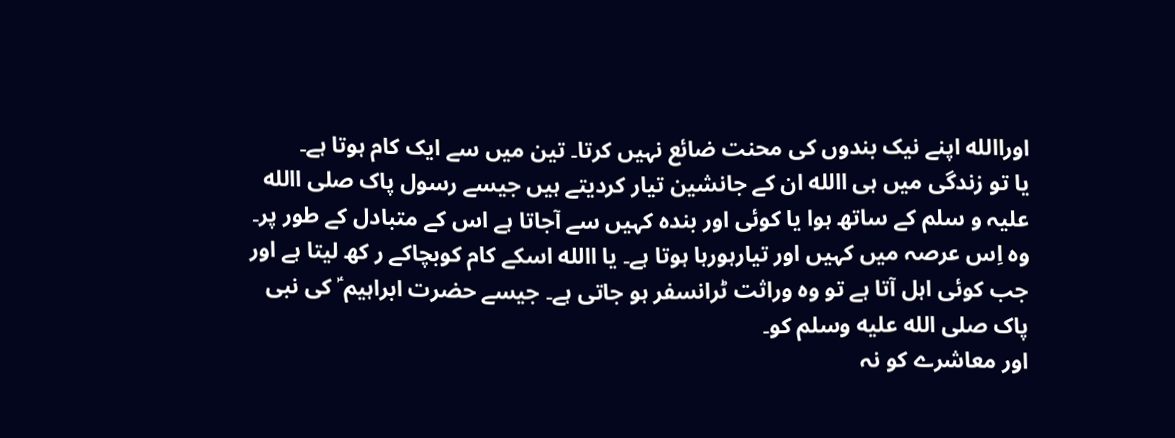اوراالله اپنے نیک بندوں کی محنت ضائع نہیں کرتا۔ تین میں سے ایک کام ہوتا ہے۔
یا تو زندگی میں ہی االله ان کے جانشین تیار کردیتے ہیں جیسے رسول پاک صلی االله علیہ و سلم کے ساتھ ہوا یا کوئی اور بندہ کہیں سے آجاتا ہے اس کے متبادل کے طور پر۔ وہ اِس عرصہ میں کہیں اور تیارہورہا ہوتا ہے۔ یا االله اسکے کام کوبچاکے ر کھ لیتا ہے اور جب کوئی اہل آتا ہے تو وہ وراثت ٹرانسفر ہو جاتی ہے۔ جیسے حضرت ابراہیم ؑ کی نبی پاک صلى الله عليه وسلم کو۔
اور معاشرے کو نہ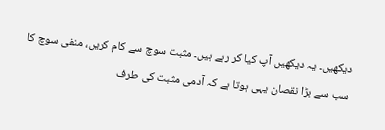دیکھیں۔ یہ دیکھیں آپ کیا کر رہے ہیں۔ مثبت سوچ سے کام کریں، منفی سوچ کا سب سے بڑا نقصان یہی ہوتا ہے کہ آدمی مثبت کی طرف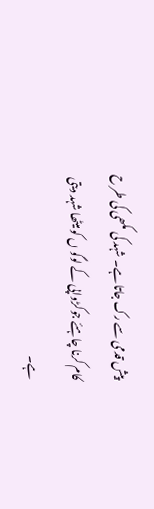پیش قدمی سے رک جاتا ہے۔ شہد کی مکھی کی طر ح کام کرنا چاہئے جوکڑواپی کے لوگو ں کو میٹھا شہد دیتی ہے۔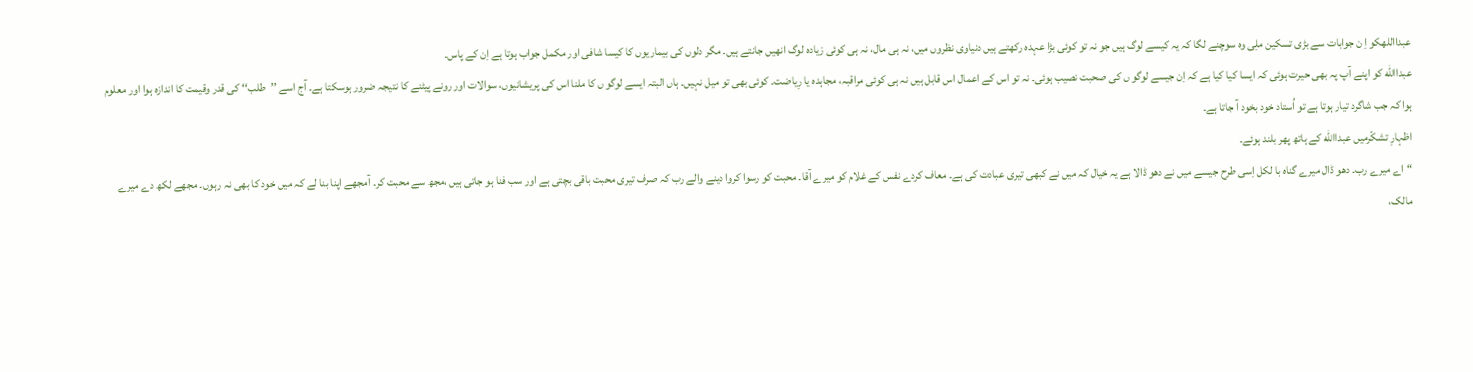عبدااللهکو اِ ن جوابات سے بڑی تسکین ملِی وہ سوچنے لگا کہ یہ کیسے لوگ ہیں جو نہ تو کوئی بڑا عہدہ رکھتے ہیں دنیاوی نظروں میں، نہ ہی مال، نہ ہی کوئی زیادہ لوگ انھیں جانتے ہیں۔ مگر دلوں کی بیماریوں کا کیسا شافی اور مکمل جواب ہوتا ہے اِن کے پاس۔
عبداالله کو اپنے آپ پہ بھی حیرت ہوئی کہ ایسا کیا کیا ہے کہ اِن جیسے لوگو ں کی صحبت نصیب ہوئی۔ نہ تو اس کے اعمال اس قابل ہیں نہ ہی کوئی مراقبہ، مجاہدہ یا رِیاضت۔ کوئی بھی تو میل نہیں۔ ہاں البتہ ایسے لوگو ں کا ملنا اس کی پریشانیوں، سوالات اور رونے پیٹنے کا نتیجہ ضرور ہوسکتا ہے۔ آج اسے ’’طلب‘‘ کی قدر وقیمت کا اندازہ ہوا اور معلوم ہوا کہ جب شاگرد تیار ہوتا ہے تو اُستاد خود بخود آ جاتا ہے۔
اظہارِ تشکّرمیں عبداالله کے ہاتھ پھر بلند ہوئے۔
“اے میرے رب۔ دھو ڈال میرے گناہ با لکل اِسی طرح جیسے میں نے دھو ڈالا ہے یہ خیال کہ میں نے کبھی تیری عبادت کی ہے۔ معاف کردے نفس کے غلام کو میرے آقا۔ محبت کو رسوا کروا دینے والے رب کہ صرف تیری محبت باقی بچتی ہے اور سب فنا ہو جاتی ہیں ،مجھ سے محبت کر۔ آمجھے اپنا بنا لے کہ میں خود کا بھی نہ رہوں۔ مجھے لکھ دے میرے مالک،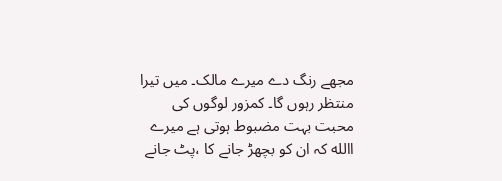مجھے رنگ دے میرے مالک۔ میں تیرا منتظر رہوں گا۔ کمزور لوگوں کی محبت بہت مضبوط ہوتی ہے میرے االله کہ ان کو بچھڑ جانے کا ،پٹ جانے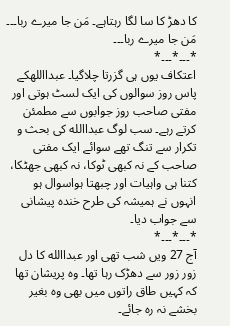کا دھڑ کا سا لگا رہتاہے۔ مَن جا میرے ربا۔۔۔ مَن جا میرے ربا۔۔۔
*۔۔۔*۔۔۔*
اعتکاف یوں ہی گزرتا چلاگیا۔ عبدااللهکے پاس روز سوالوں کی ایک لسٹ ہوتی اور مفتی صاحب روز جوابوں سے مطمئن کرتے رہے۔ سب لوگ عبداالله کی بحث و تکرار سے تنگ تھے سوائے ایک مفتی صاحب کے نہ کبھی ٹوکا، نہ کبھی جھٹکا، کتنا ہی واہیات اور چبھتا ہواسوال ہو انہوں نے ہمیشہ کی طرح خندہ پیشانی سے جواب دیا۔
*۔۔۔*۔۔۔*
آج 27 ویں شب تھی اور عبداالله کا دل زور زور سے دھڑک رہا تھا۔ وہ پریشان تھا کہ کہیں طاق راتوں میں بھی وہ بغیر بخشے نہ رہ جائے۔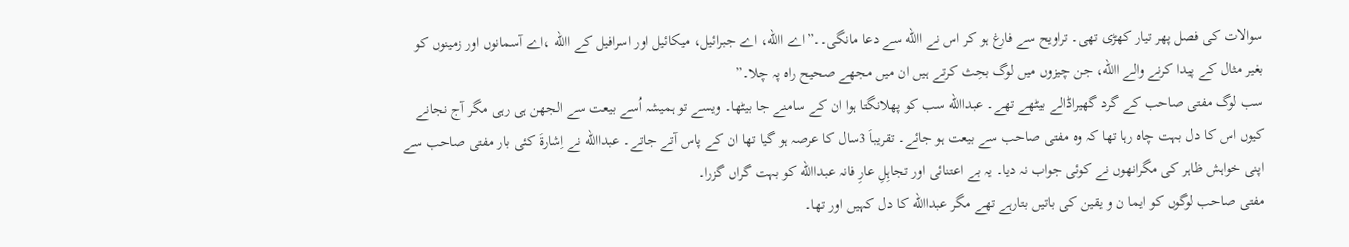سوالات کی فصل پھر تیار کھڑی تھی۔ تراویح سے فارغ ہو کر اس نے االله سے دعا مانگی۔۔”اے االله، اے جبرائیل، میکائیل اور اسرافیل کے االله ،اے آسمانوں اور زمینوں کو بغیر مثال کے پیدا کرنے والے االله، جن چیزوں میں لوگ بحِث کرتے ہیں ان میں مجھے صحیح راہ پہ چلا۔”
سب لوگ مفتی صاحب کے گرد گھیراڈالے بیٹھے تھے۔ عبداالله سب کو پھلانگتا ہوا ان کے سامنے جا بیٹھا۔ ویسے تو ہمیشہ اُسے بیعت سے الجھن ہی رہی مگر آج نجانے کیوں اس کا دل بہت چاہ رہا تھا کہ وہ مفتی صاحب سے بیعت ہو جائے۔ تقریباَ 3سال کا عرصہ ہو گیا تھا ان کے پاس آتے جاتے۔ عبداالله نے اِشارۃَ کئی بار مفتی صاحب سے اپنی خواہش ظاہر کی مگرانھوں نے کوئی جواب نہ دیا۔ یہ بے اعتنائی اور تجاہِلِ عارِ فانہ عبداالله کو بہت گراں گزرا۔
مفتی صاحب لوگوں کو ایما ن و یقین کی باتیں بتارہے تھے مگر عبداالله کا دل کہیں اور تھا۔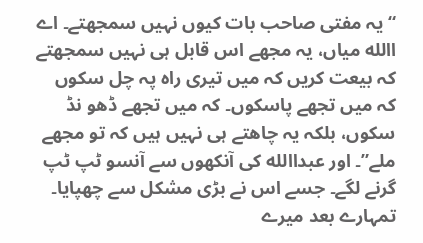“یہ مفتی صاحب بات کیوں نہیں سمجھتے۔ اے االله میاں، یہ مجھے اس قابل ہی نہیں سمجھتے کہ بیعت کریں کہ میں تیری راہ پہ چل سکوں کہ میں تجھے پاسکوں۔ کہ میں تجھے ڈھو نڈ سکوں، بلکہ یہ چاھتے ہی نہیں ہیں کہ تو مجھے ملے”۔ اور عبداالله کی آنکھوں سے آنسو ٹپ ٹپ گرنے لگے۔ جسے اس نے بڑی مشکل سے چھپایا۔
تمہارے بعد میرے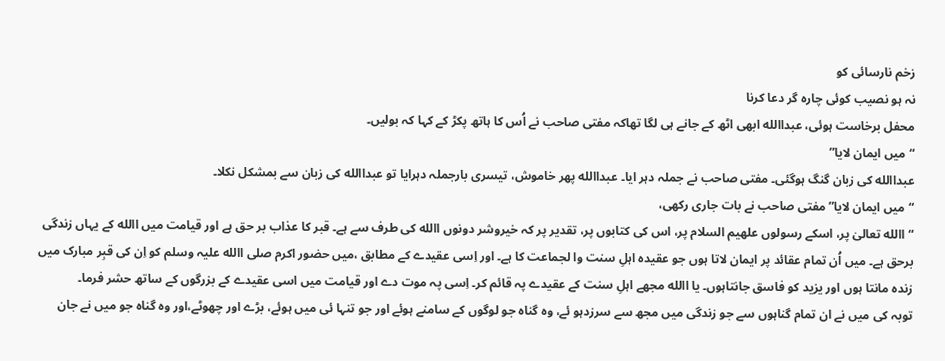زخم نارسائی کو
نہ ہو نصیب کوئی چارہ گر دعا کرنا
محفل برخاست ہوئی، عبداالله ابھی اٹھ کے جانے ہی لگا تھاکہ مفتی صاحب نے اُس کا ہاتھ پکڑ کے کہا کہ بولیں۔
“میں ایمان لایا”
عبداالله کی زبان گنگ ہوگئی۔ مفتی صاحب نے جملہ دہر ایا۔ عبداالله پھر خاموش، تیسری بارجملہ دہرایا تو عبداالله کی زبان سے بمشکل نکلا۔
“میں ایمان لایا” مفتی صاحب نے بات جاری رکھی،
“االله تعالیٰ پر، اسکے رسولوں علھیم السلام پر، اس کی کتابوں پر، تقدیر پر کہ خیروشر دونوں االله کی طرف سے ہے۔ قبر کا عذاب بر حق ہے اور قیامت میں االله کے یہاں زندگی برحق ہے۔ میں اُن تمام عقائد پر ایمان لاتا ہوں جو عقیدہ اہلِ سنت وا لجماعت کا ہے۔ اور اِسی عقیدے کے مطابق ،میں حضور اکرم صلی االله علیہ وسلم کو اِن کی قبِر مبارک میں زندہ مانتا ہوں اور یزید کو فاسق جانتاہوں۔ یا االله مجھے اہلِ سنت کے عقیدے پہ قائم کر۔ اِسی پہ موت دے اور قیامت میں اسی عقیدے کے بزرگوں کے ساتھ حشر فرما۔
توبہ کی میں نے ان تمام گناہوں سے جو زندگی میں مجھ سے سرزدہو ئے، وہ گناہ جو لوگوں کے سامنے ہوئے اور جو تنہا ئی میں ہوئے، بڑے اور چھوٹے،اور وہ گناہ جو میں نے جان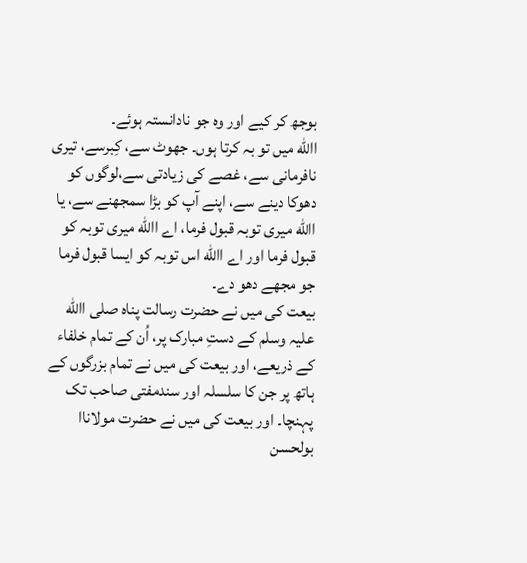بوجھ کر کیے اور وہ جو نادانستہ ہوئے۔
االله میں تو بہ کرتا ہوں۔ جھوٹ سے، کِبرسے، تیری نافرمانی سے، غصے کی زیادتی سے،لوگوں کو دھوکا دینے سے، اپنے آپ کو بڑا سمجھنے سے، یا االله میری توبہ قبول فرما، اے االله میری توبہ کو قبول فرما اور اے االله اس توبہ کو ایسا قبول فرما جو مجھے دھو دے۔
بیعت کی میں نے حضرت رسالت پناہ صلی االله علیہ وسلم کے دستِ مبارک پر، اُن کے تمام خلفاء کے ذریعے، اور بیعت کی میں نے تمام بزرگوں کے ہاتھ پر جن کا سلسلہ اور سندمفتی صاحب تک پہنچا۔ اور بیعت کی میں نے حضرت مولاناا بولحسن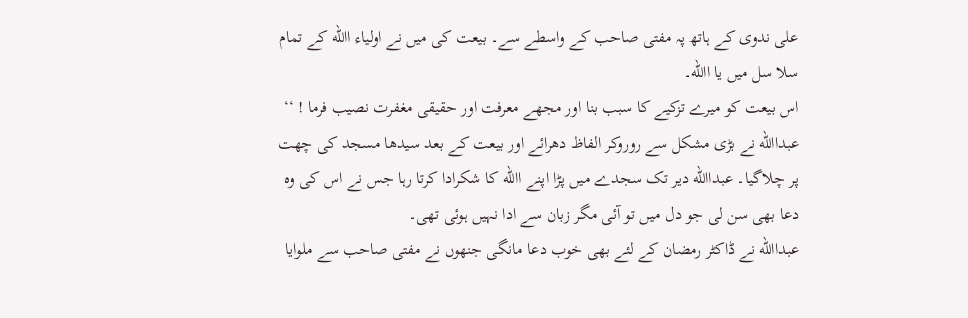علی ندوی کے ہاتھ پہ مفتی صاحب کے واسطے سے۔ بیعت کی میں نے اولیاء االله کے تمام سلا سل میں یا االله۔
اس بیعت کو میرے تزکیے کا سبب بنا اور مجھے معرفت اور حقیقی مغفرت نصیب فرما ! ‘‘
عبداالله نے بڑی مشکل سے روروکر الفاظ دھرائے اور بیعت کے بعد سیدھا مسجد کی چھت پر چلاگیا۔ عبداالله دیر تک سجدے میں پڑا اپنے االله کا شکرادا کرتا رہا جس نے اس کی وہ دعا بھی سن لی جو دل میں تو آئی مگر زبان سے ادا نہیں ہوئی تھی۔
عبداالله نے ڈاکٹر رمضان کے لئے بھی خوب دعا مانگی جنھوں نے مفتی صاحب سے ملوایا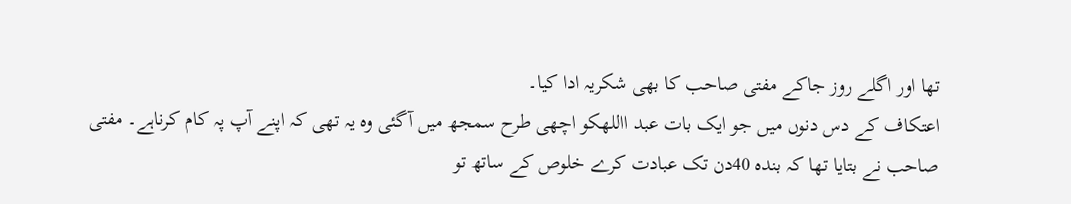تھا اور اگلے روز جاکے مفتی صاحب کا بھی شکریہ ادا کیا۔
اعتکاف کے دس دنوں میں جو ایک بات عبد االلهکو اچھی طرح سمجھ میں آگئی وہ یہ تھی کہ اپنے آپ پہ کام کرناہے۔ مفتی صاحب نے بتایا تھا کہ بندہ 40دن تک عبادت کرے خلوص کے ساتھ تو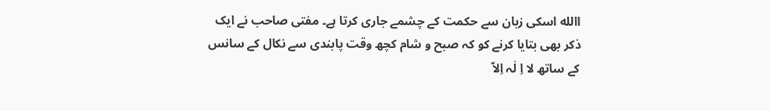االله اسکی زبان سے حکمت کے چشمے جاری کرتا ہے۔ مفتی صاحب نے ایک ذکر بھی بتایا کرنے کو کہ صبح و شام کچھ وقت پابندی سے نکال کے سانس کے ساتھ لا اِ لٰہ اِلاّ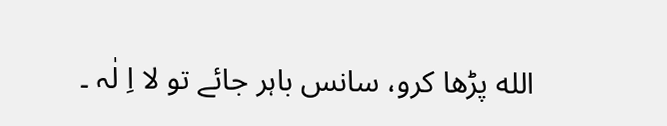الله پڑھا کرو، سانس باہر جائے تو لا اِ لٰہ ۔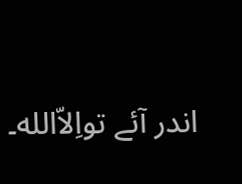اندر آئے تواِلاّالله۔